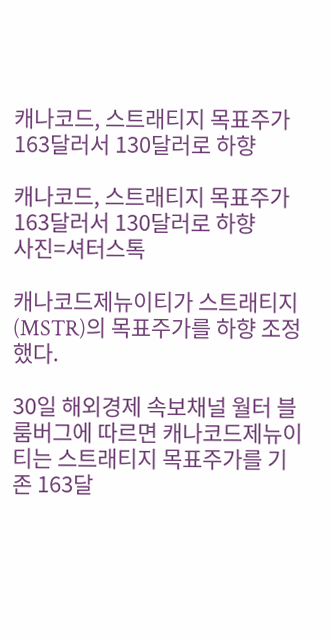캐나코드, 스트래티지 목표주가 163달러서 130달러로 하향

캐나코드, 스트래티지 목표주가 163달러서 130달러로 하향
사진=셔터스톡

캐나코드제뉴이티가 스트래티지(MSTR)의 목표주가를 하향 조정했다.

30일 해외경제 속보채널 월터 블룸버그에 따르면 캐나코드제뉴이티는 스트래티지 목표주가를 기존 163달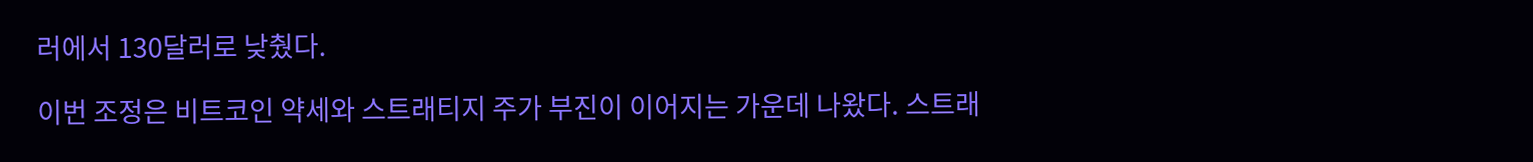러에서 130달러로 낮췄다.

이번 조정은 비트코인 약세와 스트래티지 주가 부진이 이어지는 가운데 나왔다. 스트래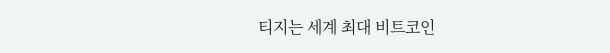티지는 세계 최대 비트코인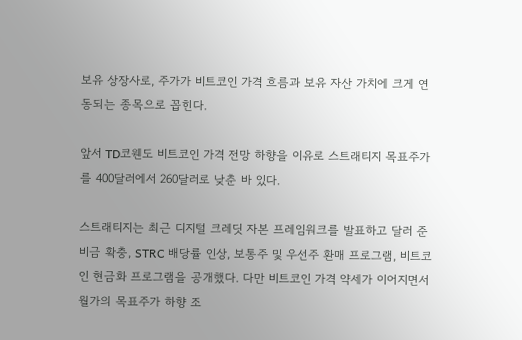보유 상장사로, 주가가 비트코인 가격 흐름과 보유 자산 가치에 크게 연동되는 종목으로 꼽힌다.

앞서 TD코웬도 비트코인 가격 전망 하향을 이유로 스트래티지 목표주가를 400달러에서 260달러로 낮춘 바 있다.

스트래티지는 최근 디지털 크레딧 자본 프레임워크를 발표하고 달러 준비금 확충, STRC 배당률 인상, 보통주 및 우선주 환매 프로그램, 비트코인 현금화 프로그램을 공개했다. 다만 비트코인 가격 약세가 이어지면서 월가의 목표주가 하향 조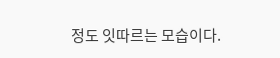정도 잇따르는 모습이다.